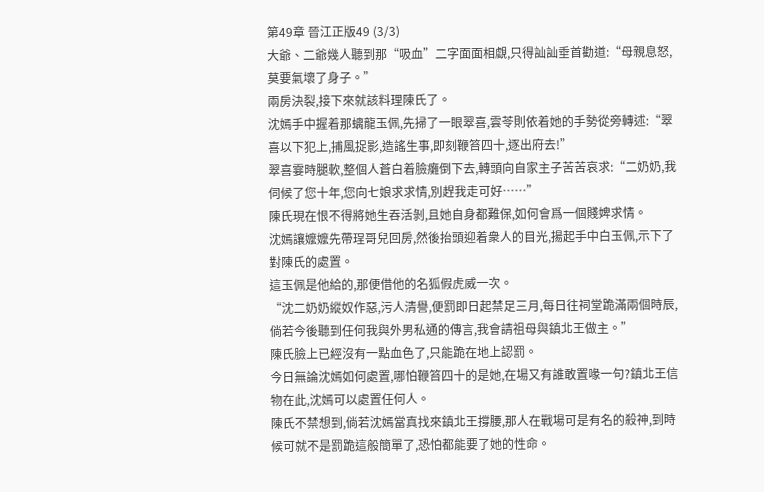第49章 晉江正版49 (3/3)
大爺、二爺幾人聽到那“吸血”二字面面相覷,只得訕訕垂首勸道:“母親息怒,莫要氣壞了身子。”
兩房決裂,接下來就該料理陳氏了。
沈嫣手中握着那螭龍玉佩,先掃了一眼翠喜,雲苓則依着她的手勢從旁轉述:“翠喜以下犯上,捕風捉影,造謠生事,即刻鞭笞四十,逐出府去!”
翠喜霎時腿軟,整個人蒼白着臉癱倒下去,轉頭向自家主子苦苦哀求:“二奶奶,我伺候了您十年,您向七娘求求情,別趕我走可好……”
陳氏現在恨不得將她生吞活剝,且她自身都難保,如何會爲一個賤婢求情。
沈嫣讓嬤嬤先帶珵哥兒回房,然後抬頭迎着衆人的目光,揚起手中白玉佩,示下了對陳氏的處置。
這玉佩是他給的,那便借他的名狐假虎威一次。
“沈二奶奶縱奴作惡,污人清譽,便罰即日起禁足三月,每日往祠堂跪滿兩個時辰,倘若今後聽到任何我與外男私通的傳言,我會請祖母與鎮北王做主。”
陳氏臉上已經沒有一點血色了,只能跪在地上認罰。
今日無論沈嫣如何處置,哪怕鞭笞四十的是她,在場又有誰敢置喙一句?鎮北王信物在此,沈嫣可以處置任何人。
陳氏不禁想到,倘若沈嫣當真找來鎮北王撐腰,那人在戰場可是有名的殺神,到時候可就不是罰跪這般簡單了,恐怕都能要了她的性命。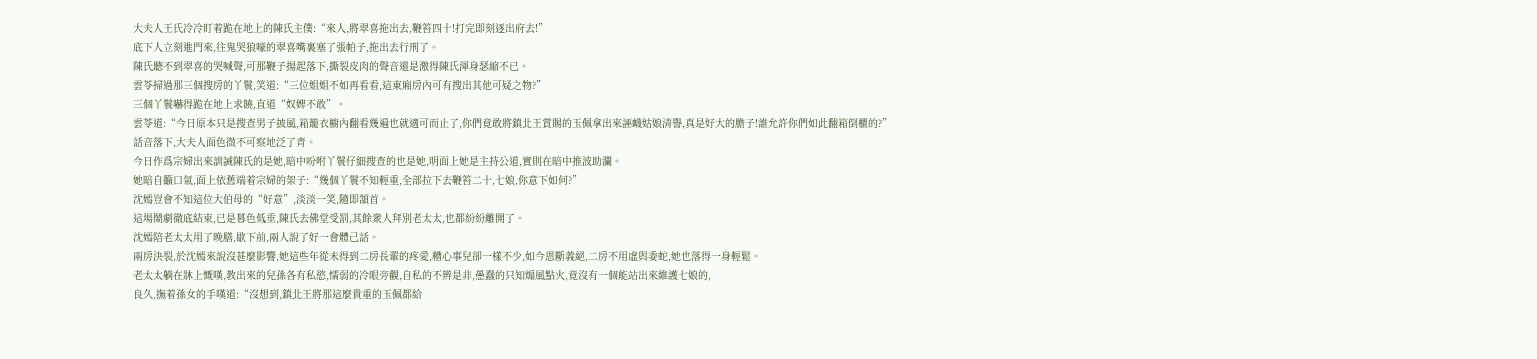大夫人王氏冷冷盯着跪在地上的陳氏主僕:“來人,將翠喜拖出去,鞭笞四十!打完即刻逐出府去!”
底下人立刻進門來,往鬼哭狼嚎的翠喜嘴裏塞了張帕子,拖出去行刑了。
陳氏聽不到翠喜的哭喊聲,可那鞭子揚起落下,撕裂皮肉的聲音還是激得陳氏渾身瑟縮不已。
雲苓掃過那三個搜房的丫鬟,笑道:“三位姐姐不如再看看,這東廂房內可有搜出其他可疑之物?”
三個丫鬟嚇得跪在地上求饒,直道“奴婢不敢”。
雲苓道:“今日原本只是搜查男子披風,箱籠衣櫥內翻看幾遍也就適可而止了,你們竟敢將鎮北王賞賜的玉佩拿出來誣衊姑娘清譽,真是好大的膽子!誰允許你們如此翻箱倒櫃的?”
話音落下,大夫人面色微不可察地泛了青。
今日作爲宗婦出來訓誡陳氏的是她,暗中吩咐丫鬟仔細搜查的也是她,明面上她是主持公道,實則在暗中推波助瀾。
她暗自籲口氣,面上依舊端着宗婦的架子:“幾個丫鬟不知輕重,全部拉下去鞭笞二十,七娘,你意下如何?”
沈嫣豈會不知這位大伯母的“好意”,淡淡一笑,隨即頷首。
這場鬧劇徹底結束,已是暮色低垂,陳氏去佛堂受罰,其餘衆人拜別老太太,也都紛紛離開了。
沈嫣陪老太太用了晚膳,歇下前,兩人說了好一會體己話。
兩房決裂,於沈嫣來說沒甚麼影響,她這些年從未得到二房長輩的疼愛,糟心事兒卻一樣不少,如今恩斷義絕,二房不用虛與委蛇,她也落得一身輕鬆。
老太太躺在牀上慨嘆,教出來的兒孫各有私慾,懦弱的冷眼旁觀,自私的不辨是非,愚蠢的只知煽風點火,竟沒有一個能站出來維護七娘的,
良久,撫着孫女的手嘆道:“沒想到,鎮北王將那這麼貴重的玉佩都給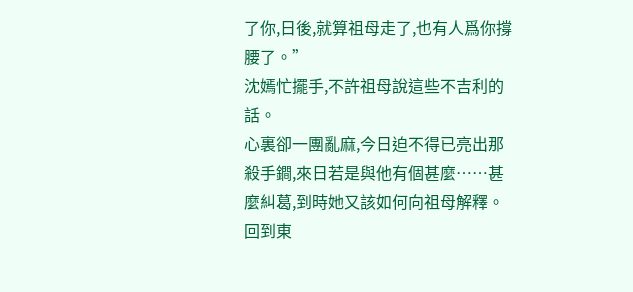了你,日後,就算祖母走了,也有人爲你撐腰了。”
沈嫣忙擺手,不許祖母說這些不吉利的話。
心裏卻一團亂麻,今日迫不得已亮出那殺手鐧,來日若是與他有個甚麼……甚麼糾葛,到時她又該如何向祖母解釋。
回到東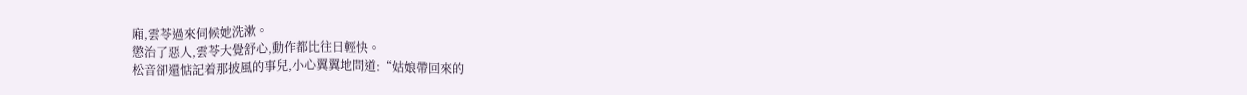廂,雲苓過來伺候她洗漱。
懲治了惡人,雲苓大覺舒心,動作都比往日輕快。
松音卻還惦記着那披風的事兒,小心翼翼地問道:“姑娘帶回來的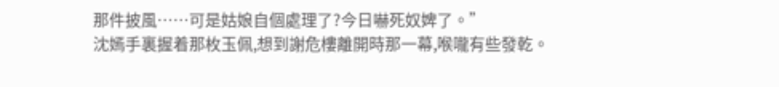那件披風……可是姑娘自個處理了?今日嚇死奴婢了。”
沈嫣手裏握着那枚玉佩,想到謝危樓離開時那一幕,喉嚨有些發乾。